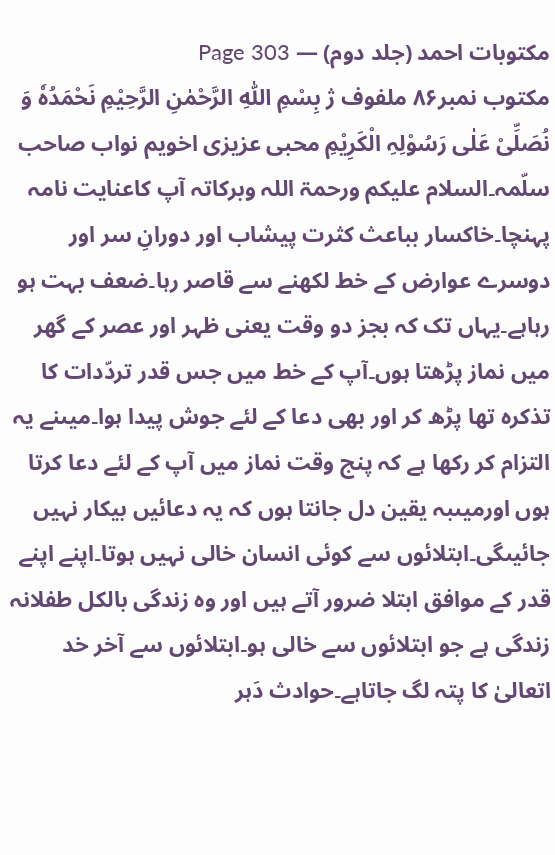مکتوبات احمد (جلد دوم) — Page 303
مکتوب نمبر۸۶ ملفوف ژ بِسْمِ اللّٰہِ الرَّحْمٰنِ الرَّحِیْمِ نَحْمَدُہٗ وَ نُصَلِّیْ عَلٰی رَسُوْلِہِ الْکَرِیْمِ محبی عزیزی اخویم نواب صاحب سلّمہ۔السلام علیکم ورحمۃ اللہ وبرکاتہ آپ کاعنایت نامہ پہنچا۔خاکسار بباعث کثرت پیشاب اور دورانِ سر اور دوسرے عوارض کے خط لکھنے سے قاصر رہا۔ضعف بہت ہو رہاہے۔یہاں تک کہ بجز دو وقت یعنی ظہر اور عصر کے گھر میں نماز پڑھتا ہوں۔آپ کے خط میں جس قدر تردّدات کا تذکرہ تھا پڑھ کر اور بھی دعا کے لئے جوش پیدا ہوا۔میںنے یہ التزام کر رکھا ہے کہ پنج وقت نماز میں آپ کے لئے دعا کرتا ہوں اورمیںبہ یقین دل جانتا ہوں کہ یہ دعائیں بیکار نہیں جائیںگی۔ابتلائوں سے کوئی انسان خالی نہیں ہوتا۔اپنے اپنے قدر کے موافق ابتلا ضرور آتے ہیں اور وہ زندگی بالکل طفلانہ زندگی ہے جو ابتلائوں سے خالی ہو۔ابتلائوں سے آخر خد اتعالیٰ کا پتہ لگ جاتاہے۔حوادث دَہر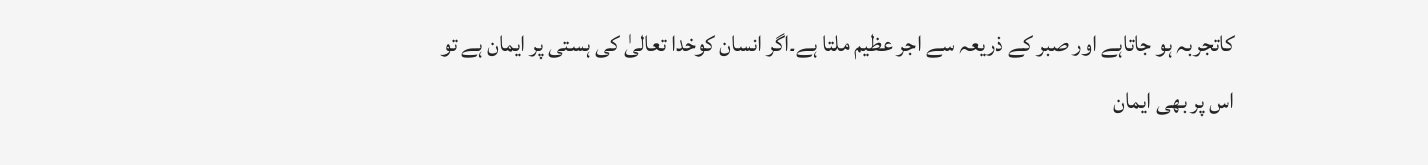کاتجربہ ہو جاتاہے اور صبر کے ذریعہ سے اجر عظیم ملتا ہے۔اگر انسان کوخدا تعالیٰ کی ہستی پر ایمان ہے تو اس پر بھی ایمان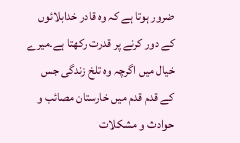ضرور ہوتا ہے کہ وہ قادر خدابلائوں کے دور کرنے پر قدرت رکھتا ہے۔میرے خیال میں اگرچہ وہ تلخ زندگی جس کے قدم قدم میں خارستان مصائب و حوادث و مشکلات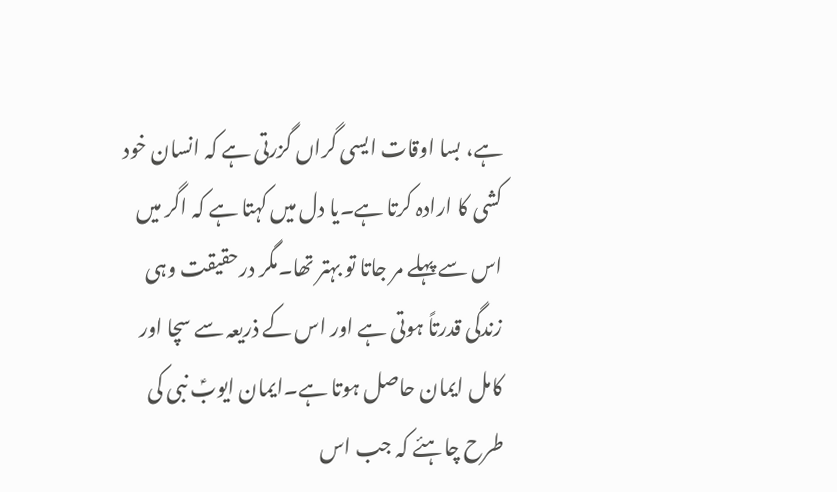ہے، بسا اوقات ایسی گراں گزرتی ہے کہ انسان خود کشی کا ارادہ کرتا ہے۔یا دل میں کہتا ہے کہ اگر میں اس سے پہلے مر جاتا تو بہتر تھا۔مگر درحقیقت وہی زندگی قدرتاً ہوتی ہے اور اس کے ذریعہ سے سچا اور کامل ایمان حاصل ہوتا ہے۔ایمان ایوبؑ نبی کی طرح چاہئے کہ جب اس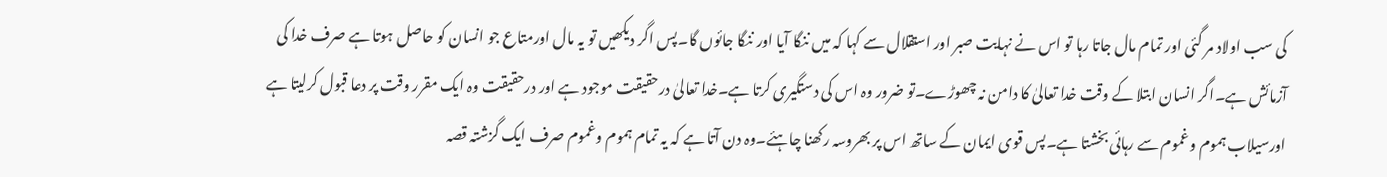کی سب اولاد مر گئی اور تمام مال جاتا رہا تو اس نے نہایت صبر اور استقلال سے کہا کہ میں ننگا آیا اور ننگا جائوں گا۔پس اگر دیکھیں تو یہ مال اورمتاع جو انسان کو حاصل ہوتا ہے صرف خدا کی آزمائش ہے۔اگر انسان ابتلا کے وقت خدا تعالیٰ کا دامن نہ چھوڑے۔تو ضرور وہ اس کی دستگیری کرتا ہے۔خدا تعالیٰ درحقیقت موجود ہے اور درحقیقت وہ ایک مقرر وقت پر دعا قبول کرلیتا ہے اورسیلاب ہموم وغموم سے رہائی بخشتا ہے۔پس قوی ایمان کے ساتھ اس پر بھروسہ رکھنا چاہئے۔وہ دن آتا ہے کہ یہ تمام ہموم وغموم صرف ایک گزشتہ قصہ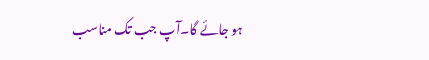ہو جائے گا۔آپ جب تک مناسب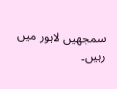سمجھیں لاہور میں رہیں۔